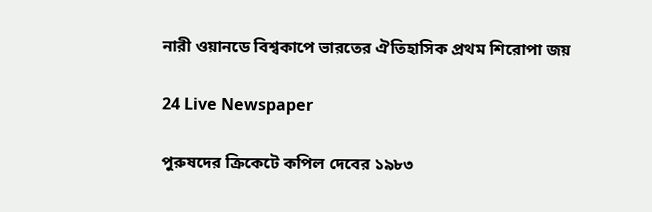নারী ওয়ানডে বিশ্বকাপে ভারতের ঐতিহাসিক প্রথম শিরোপা জয়

24 Live Newspaper

পুরুষদের ক্রিকেটে কপিল দেবের ১৯৮৩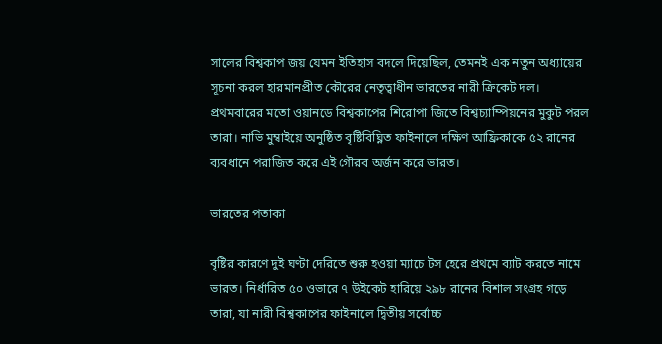সালের বিশ্বকাপ জয় যেমন ইতিহাস বদলে দিয়েছিল, তেমনই এক নতুন অধ্যায়ের সূচনা করল হারমানপ্রীত কৌরের নেতৃত্বাধীন ভারতের নারী ক্রিকেট দল। প্রথমবারের মতো ওয়ানডে বিশ্বকাপের শিরোপা জিতে বিশ্বচ্যাম্পিয়নের মুকুট পরল তারা। নাভি মুম্বাইয়ে অনুষ্ঠিত বৃষ্টিবিঘ্নিত ফাইনালে দক্ষিণ আফ্রিকাকে ৫২ রানের ব্যবধানে পরাজিত করে এই গৌরব অর্জন করে ভারত।

ভারতের পতাকা

বৃষ্টির কারণে দুই ঘণ্টা দেরিতে শুরু হওয়া ম্যাচে টস হেরে প্রথমে ব্যাট করতে নামে ভারত। নির্ধারিত ৫০ ওভারে ৭ উইকেট হারিয়ে ২৯৮ রানের বিশাল সংগ্রহ গড়ে তারা, যা নারী বিশ্বকাপের ফাইনালে দ্বিতীয় সর্বোচ্চ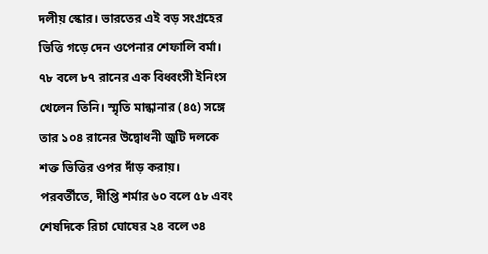দলীয় স্কোর। ভারতের এই বড় সংগ্রহের ভিত্তি গড়ে দেন ওপেনার শেফালি বর্মা। ৭৮ বলে ৮৭ রানের এক বিধ্বংসী ইনিংস খেলেন তিনি। স্মৃতি মান্ধানার (৪৫) সঙ্গে তার ১০৪ রানের উদ্বোধনী জুটি দলকে শক্ত ভিত্তির ওপর দাঁড় করায়। পরবর্তীতে, দীপ্তি শর্মার ৬০ বলে ৫৮ এবং শেষদিকে রিচা ঘোষের ২৪ বলে ৩৪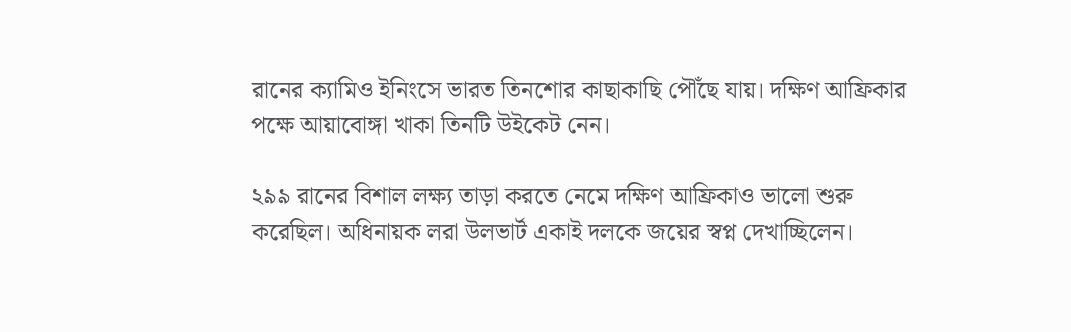রানের ক্যামিও ইনিংসে ভারত তিনশোর কাছাকাছি পৌঁছে যায়। দক্ষিণ আফ্রিকার পক্ষে আয়াবোঙ্গা খাকা তিনটি উইকেট নেন।

২৯৯ রানের বিশাল লক্ষ্য তাড়া করতে নেমে দক্ষিণ আফ্রিকাও ভালো শুরু করেছিল। অধিনায়ক লরা উলভার্ট একাই দলকে জয়ের স্বপ্ন দেখাচ্ছিলেন।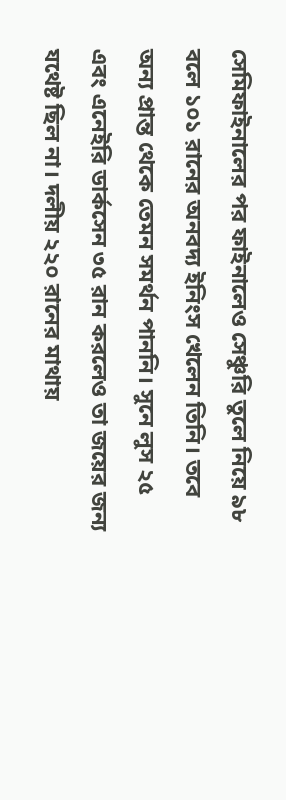সেমিফাইনালের পর ফাইনালেও সেঞ্চুরি তুলে নিয়ে ৯৮ বলে ১০১ রানের অনবদ্য ইনিংস খেলেন তিনি। তবে অন্য প্রান্ত থেকে তেমন সমর্থন পাননি। সুনে লুস ২৫ এবং এনেইরি ডার্কসেন ৩৫ রান করলেও তা জয়ের জন্য যথেষ্ট ছিল না। দলীয় ২২০ রানের মাথায়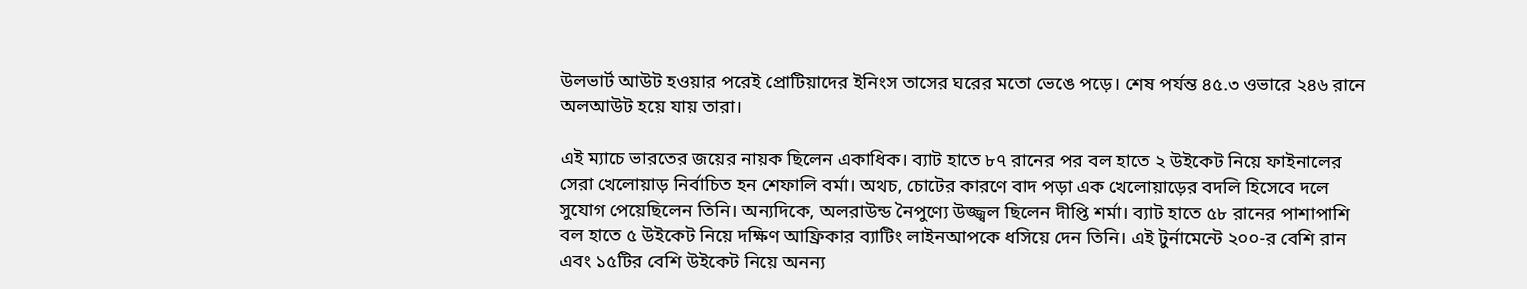উলভার্ট আউট হওয়ার পরেই প্রোটিয়াদের ইনিংস তাসের ঘরের মতো ভেঙে পড়ে। শেষ পর্যন্ত ৪৫.৩ ওভারে ২৪৬ রানে অলআউট হয়ে যায় তারা।

এই ম্যাচে ভারতের জয়ের নায়ক ছিলেন একাধিক। ব্যাট হাতে ৮৭ রানের পর বল হাতে ২ উইকেট নিয়ে ফাইনালের সেরা খেলোয়াড় নির্বাচিত হন শেফালি বর্মা। অথচ, চোটের কারণে বাদ পড়া এক খেলোয়াড়ের বদলি হিসেবে দলে সুযোগ পেয়েছিলেন তিনি। অন্যদিকে, অলরাউন্ড নৈপুণ্যে উজ্জ্বল ছিলেন দীপ্তি শর্মা। ব্যাট হাতে ৫৮ রানের পাশাপাশি বল হাতে ৫ উইকেট নিয়ে দক্ষিণ আফ্রিকার ব্যাটিং লাইনআপকে ধসিয়ে দেন তিনি। এই টুর্নামেন্টে ২০০-র বেশি রান এবং ১৫টির বেশি উইকেট নিয়ে অনন্য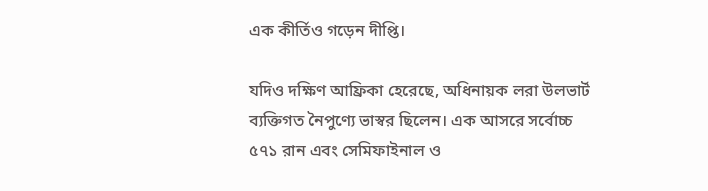এক কীর্তিও গড়েন দীপ্তি।

যদিও দক্ষিণ আফ্রিকা হেরেছে, অধিনায়ক লরা উলভার্ট ব্যক্তিগত নৈপুণ্যে ভাস্বর ছিলেন। এক আসরে সর্বোচ্চ ৫৭১ রান এবং সেমিফাইনাল ও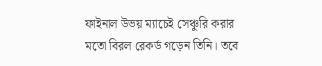ফাইনাল উভয় ম্যাচেই সেঞ্চুরি করার মতো বিরল রেকর্ড গড়েন তিনি। তবে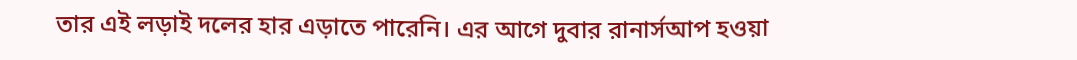তার এই লড়াই দলের হার এড়াতে পারেনি। এর আগে দুবার রানার্সআপ হওয়া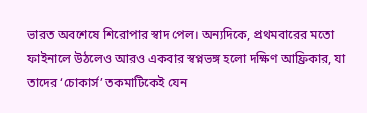ভারত অবশেষে শিরোপার স্বাদ পেল। অন্যদিকে, প্রথমবারের মতো ফাইনালে উঠলেও আরও একবার স্বপ্নভঙ্গ হলো দক্ষিণ আফ্রিকার, যা তাদের ‘চোকার্স’ তকমাটিকেই যেন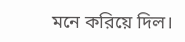মনে করিয়ে দিল।